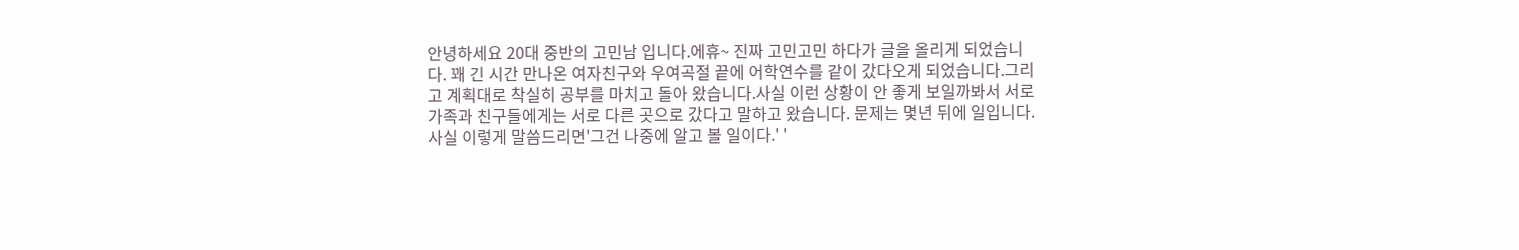안녕하세요 20대 중반의 고민남 입니다.에휴~ 진짜 고민고민 하다가 글을 올리게 되었습니다. 꽤 긴 시간 만나온 여자친구와 우여곡절 끝에 어학연수를 같이 갔다오게 되었습니다.그리고 계획대로 착실히 공부를 마치고 돌아 왔습니다.사실 이런 상황이 안 좋게 보일까봐서 서로가족과 친구들에게는 서로 다른 곳으로 갔다고 말하고 왔습니다. 문제는 몇년 뒤에 일입니다. 사실 이렇게 말씀드리면'그건 나중에 알고 볼 일이다.' '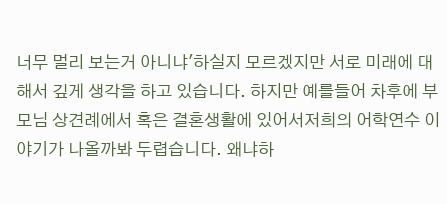너무 멀리 보는거 아니냐'하실지 모르겠지만 서로 미래에 대해서 깊게 생각을 하고 있습니다. 하지만 예를들어 차후에 부모님 상견례에서 혹은 결혼생활에 있어서저희의 어학연수 이야기가 나올까봐 두렵습니다. 왜냐하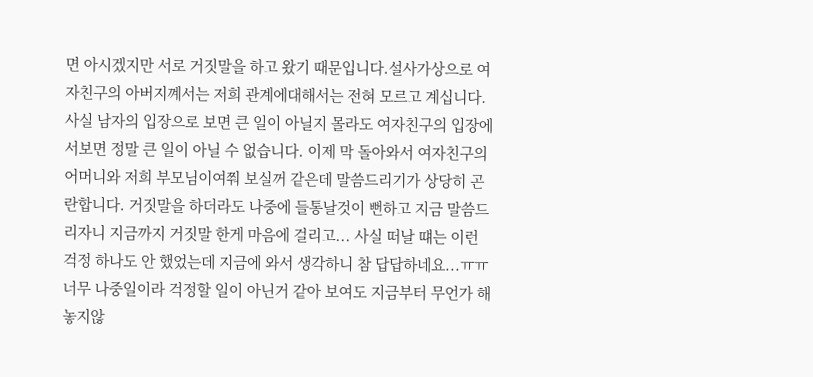면 아시겠지만 서로 거짓말을 하고 왔기 때문입니다.설사가상으로 여자친구의 아버지꼐서는 저희 관계에대해서는 전혀 모르고 계십니다. 사실 남자의 입장으로 보면 큰 일이 아닐지 몰라도 여자친구의 입장에서보면 정말 큰 일이 아닐 수 없습니다. 이제 막 돌아와서 여자친구의 어머니와 저희 부모님이여쭤 보실꺼 같은데 말씀드리기가 상당히 곤란합니다. 거짓말을 하더라도 나중에 들통날것이 뻔하고 지금 말씀드리자니 지금까지 거짓말 한게 마음에 걸리고... 사실 떠날 떄는 이런 걱정 하나도 안 했었는데 지금에 와서 생각하니 참 답답하네요...ㅠㅠ너무 나중일이라 걱정할 일이 아닌거 같아 보여도 지금부터 무언가 해놓지않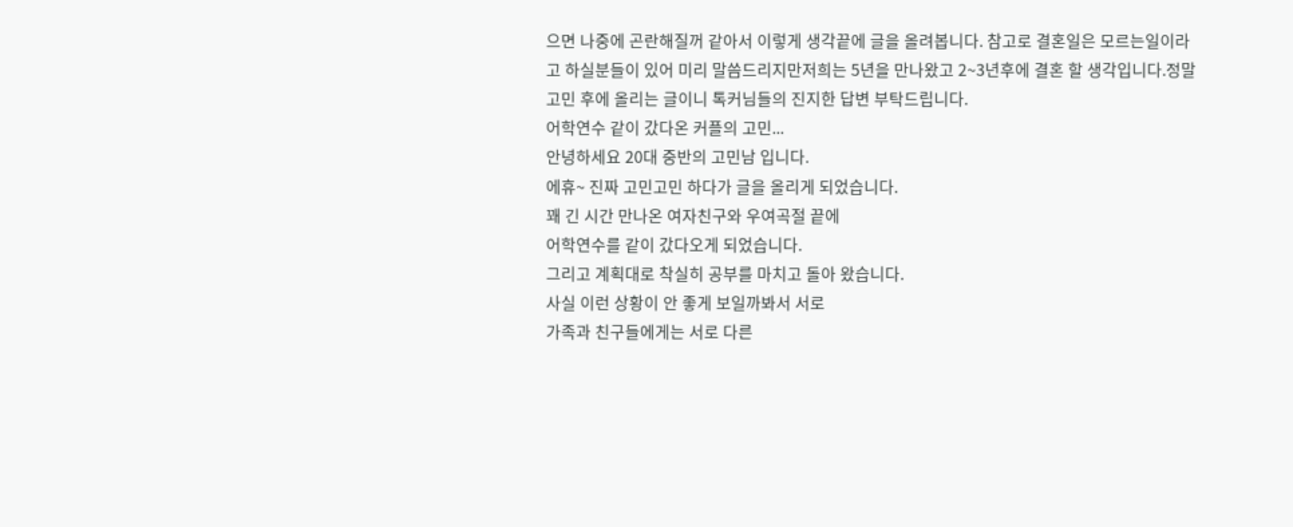으면 나중에 곤란해질꺼 같아서 이렇게 생각끝에 글을 올려봅니다. 참고로 결혼일은 모르는일이라고 하실분들이 있어 미리 말씀드리지만저희는 5년을 만나왔고 2~3년후에 결혼 할 생각입니다.정말 고민 후에 올리는 글이니 톡커님들의 진지한 답변 부탁드립니다.
어학연수 같이 갔다온 커플의 고민...
안녕하세요 20대 중반의 고민남 입니다.
에휴~ 진짜 고민고민 하다가 글을 올리게 되었습니다.
꽤 긴 시간 만나온 여자친구와 우여곡절 끝에
어학연수를 같이 갔다오게 되었습니다.
그리고 계획대로 착실히 공부를 마치고 돌아 왔습니다.
사실 이런 상황이 안 좋게 보일까봐서 서로
가족과 친구들에게는 서로 다른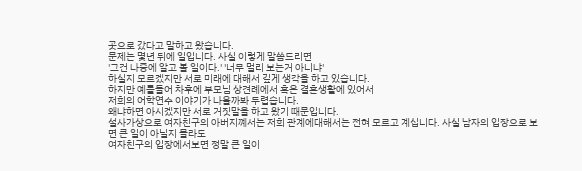곳으로 갔다고 말하고 왔습니다.
문제는 몇년 뒤에 일입니다. 사실 이렇게 말씀드리면
'그건 나중에 알고 볼 일이다.' '너무 멀리 보는거 아니냐'
하실지 모르겠지만 서로 미래에 대해서 깊게 생각을 하고 있습니다.
하지만 예를들어 차후에 부모님 상견례에서 혹은 결혼생활에 있어서
저희의 어학연수 이야기가 나올까봐 두렵습니다.
왜냐하면 아시겠지만 서로 거짓말을 하고 왔기 때문입니다.
설사가상으로 여자친구의 아버지꼐서는 저희 관계에대해서는 전혀 모르고 계십니다. 사실 남자의 입장으로 보면 큰 일이 아닐지 몰라도
여자친구의 입장에서보면 정말 큰 일이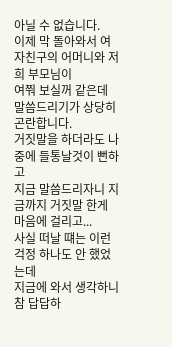아닐 수 없습니다.
이제 막 돌아와서 여자친구의 어머니와 저희 부모님이
여쭤 보실꺼 같은데 말씀드리기가 상당히 곤란합니다.
거짓말을 하더라도 나중에 들통날것이 뻔하고
지금 말씀드리자니 지금까지 거짓말 한게 마음에 걸리고...
사실 떠날 떄는 이런 걱정 하나도 안 했었는데
지금에 와서 생각하니 참 답답하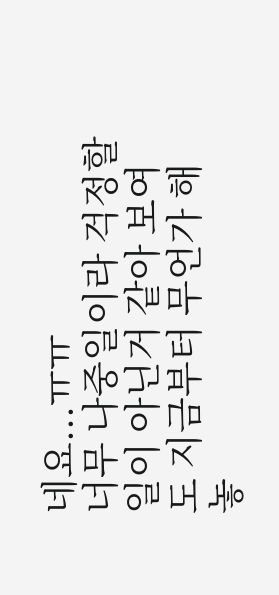네요...ㅠㅠ
너무 나중일이라 걱정할 일이 아닌거 같아 보여도 지금부터 무언가 해놓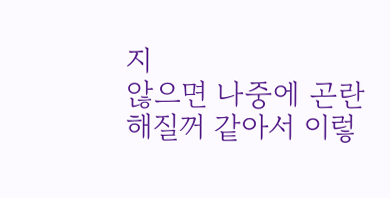지
않으면 나중에 곤란해질꺼 같아서 이렇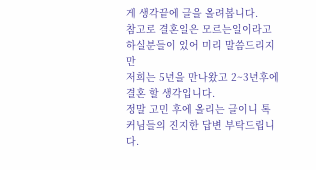게 생각끝에 글을 올려봅니다.
참고로 결혼일은 모르는일이라고 하실분들이 있어 미리 말씀드리지만
저희는 5년을 만나왔고 2~3년후에 결혼 할 생각입니다.
정말 고민 후에 올리는 글이니 톡커님들의 진지한 답변 부탁드립니다.